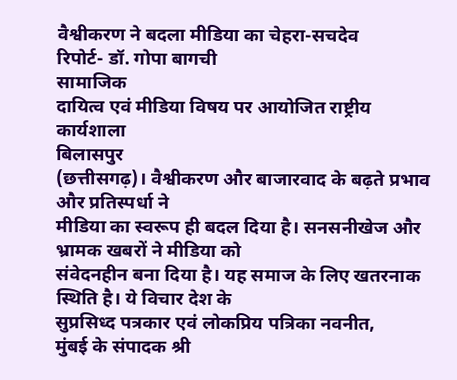वैश्वीकरण ने बदला मीडिया का चेहरा-सचदेव
रिपोर्ट- डॉ. गोपा बागची
सामाजिक
दायित्व एवं मीडिया विषय पर आयोजित राष्ट्रीय कार्यशाला
बिलासपुर
(छत्तीसगढ़)। वैश्वीकरण और बाजारवाद के बढ़ते प्रभाव और प्रतिस्पर्धा ने
मीडिया का स्वरूप ही बदल दिया है। सनसनीखेज और भ्रामक खबरों ने मीडिया को
संवेदनहीन बना दिया है। यह समाज के लिए खतरनाक स्थिति है। ये विचार देश के
सुप्रसिध्द पत्रकार एवं लोकप्रिय पत्रिका नवनीत,
मुंबई के संपादक श्री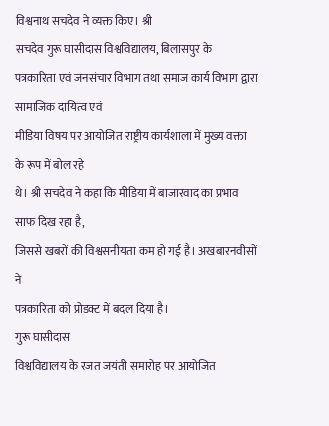विश्वनाथ सचदेव ने व्यक्त किए। श्री
सचदेव गुरू घासीदास विश्वविद्यालय, बिलासपुर के
पत्रकारिता एवं जनसंचार विभाग तथा समाज कार्य विभाग द्वारा सामाजिक दायित्व एवं
मीडिया विषय पर आयोजित राष्ट्रीय कार्यशाला में मुख्य वक्ता के रूप में बोल रहे
थे। श्री सचदेव ने कहा कि मीडिया में बाजारवाद का प्रभाव साफ दिख रहा है,
जिससे खबरों की विश्वसनीयता कम हो गई है। अखबारनवीसों ने
पत्रकारिता को प्रोडक्ट में बदल दिया है।
गुरू घासीदास
विश्वविद्यालय के रजत जयंती समारोह पर आयोजित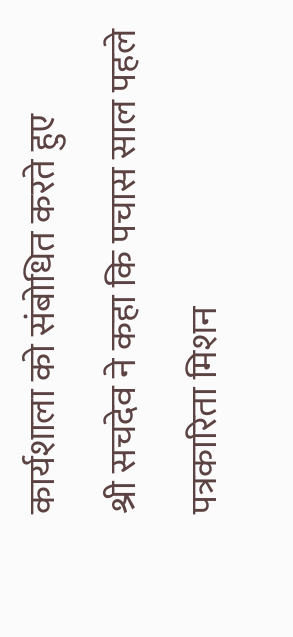कार्यशाला को संबोधित करते हुए
श्री सचदेव ने कहा कि पचास साल पहले पत्रकारिता मिशन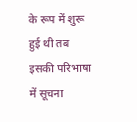के रूप में शुरू हुई थी तब
इसकी परिभाषा में सूचना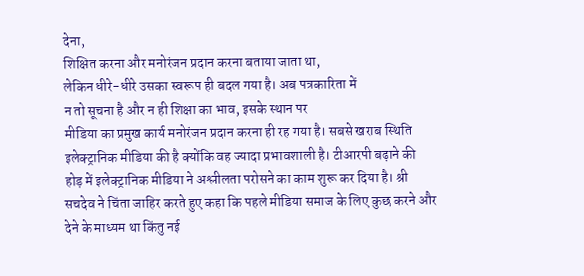देना,
शिक्षित करना और मनोरंजन प्रदान करना बताया जाता था,
लेकिन धीरे-धीरे उसका स्वरूप ही बदल गया है। अब पत्रकारिता में
न तो सूचना है और न ही शिक्षा का भाव, इसके स्थान पर
मीडिया का प्रमुख कार्य मनोरंजन प्रदान करना ही रह गया है। सबसे खराब स्थिति
इलेक्ट्रानिक मीडिया की है क्योंकि वह ज्यादा प्रभावशाली है। टीआरपी बढ़ाने की
होड़ में इलेक्ट्रानिक मीडिया ने अश्लीलता परोसने का काम शुरू कर दिया है। श्री
सचदेव ने चिंता जाहिर करते हुए कहा कि पहले मीडिया समाज के लिए कुछ करने और
देने के माध्यम था किंतु नई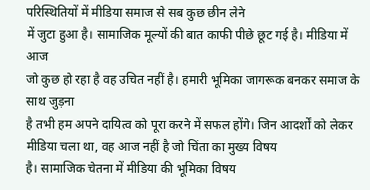परिस्थितियों में मीडिया समाज से सब कुछ छीन लेने
में जुटा हुआ है। सामाजिक मूल्यों की बात काफी पीछे छूट गई है। मीडिया में आज
जो कुछ हो रहा है वह उचित नहीं है। हमारी भूमिका जागरूक बनकर समाज के साथ जुड़ना
है तभी हम अपने दायित्व को पूरा करने में सफल होंगे। जिन आदर्शों को लेकर
मीडिया चला था, वह आज नहीं है जो चिंता का मुख्य विषय
है। सामाजिक चेतना में मीडिया की भूमिका विषय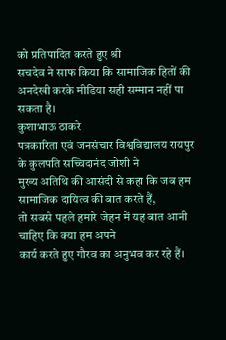को प्रतिपादित करते हुए श्री
सचदेव ने साफ किया कि सामाजिक हितों की अनदेखी करके मीडिया सही सम्मान नहीं पा
सकता है।
कुशाभाऊ ठाकरे
पत्रकारिता एवं जनसंचार विश्वविद्यालय रायपुर के कुलपति सच्चिदानंद जोशी ने
मुख्य अतिथि की आसंदी से कहा कि जब हम सामाजिक दायित्व की बात करते हैं,
तो सबसे पहले हमारे जेहन में यह बात आनी चाहिए कि क्या हम अपने
कार्य करते हुए गौरव का अनुभव कर रहे हैं।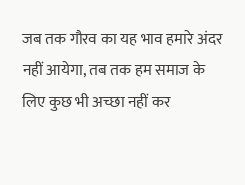जब तक गौरव का यह भाव हमारे अंदर
नहीं आयेगा, तब तक हम समाज के लिए कुछ भी अच्छा नहीं कर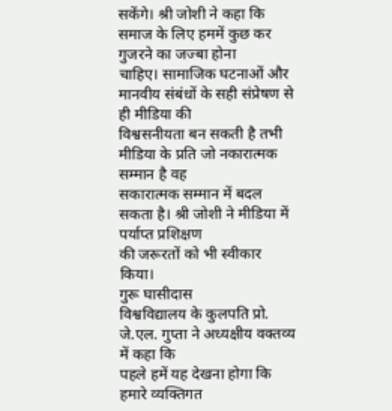सकेंगे। श्री जोशी ने कहा कि समाज के लिए हममें कुछ कर गुजरने का जज्बा होना
चाहिए। सामाजिक घटनाओं और मानवीय संबंधों के सही संप्रेषण से ही मीडिया की
विश्वसनीयता बन सकती है तभी मीडिया के प्रति जो नकारात्मक सम्मान है वह
सकारात्मक सम्मान में बदल सकता है। श्री जोशी ने मीडिया में पर्याप्त प्रशिक्षण
की जरूरतों को भी स्वीकार किया।
गुरू घासीदास
विश्वविद्यालय के कुलपति प्रो. जे.एल. गुप्ता ने अध्यक्षीय वक्तव्य में कहा कि
पहले हमें यह देखना होगा कि हमारे व्यक्तिगत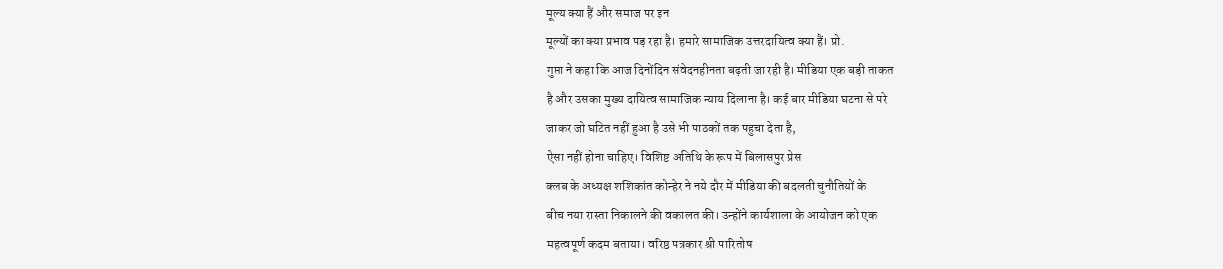मूल्य क्या हैं और समाज पर इन
मूल्यों का क्या प्रभाव पड़ रहा है। हमारे सामाजिक उत्तरदायित्व क्या हैं। प्रो.
गुप्ता ने कहा कि आज दिनोंदिन संवेदनहीनता बढ़ती जा रही है। मीडिया एक बड़ी ताकत
है और उसका मुख्य दायित्व सामाजिक न्याय दिलाना है। कई बार मीडिया घटना से परे
जाकर जो घटित नहीं हुआ है उसे भी पाठकों तक पहुचा देता है,
ऐसा नहीं होना चाहिए। विशिष्ट अतिथि के रूप में बिलासपुर प्रेस
क्लब के अध्यक्ष शशिकांत कोन्हेर ने नये दौर में मीडिया की बदलती चुनौतियों के
बीच नया रास्ता निकालने की वकालत की। उन्होंने कार्यशाला के आयोजन को एक
महत्वपूर्ण कदम बताया। वरिष्ठ पत्रकार श्री पारितोष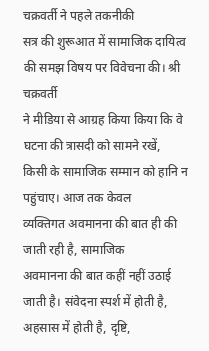चक्रवर्ती ने पहले तकनीकी
सत्र की शुरूआत में सामाजिक दायित्व की समझ विषय पर विवेचना की। श्री चक्रवर्ती
ने मीडिया से आग्रह किया किया कि वे घटना की त्रासदी को सामने रखें,
किसी के सामाजिक सम्मान को हानि न पहुंचाए। आज तक केवल
व्यक्तिगत अवमानना की बात ही की जाती रही है, सामाजिक
अवमानना की बात कहीं नहीं उठाई जाती है। संवेदना स्पर्श में होती है,
अहसास में होती है, दृष्टि,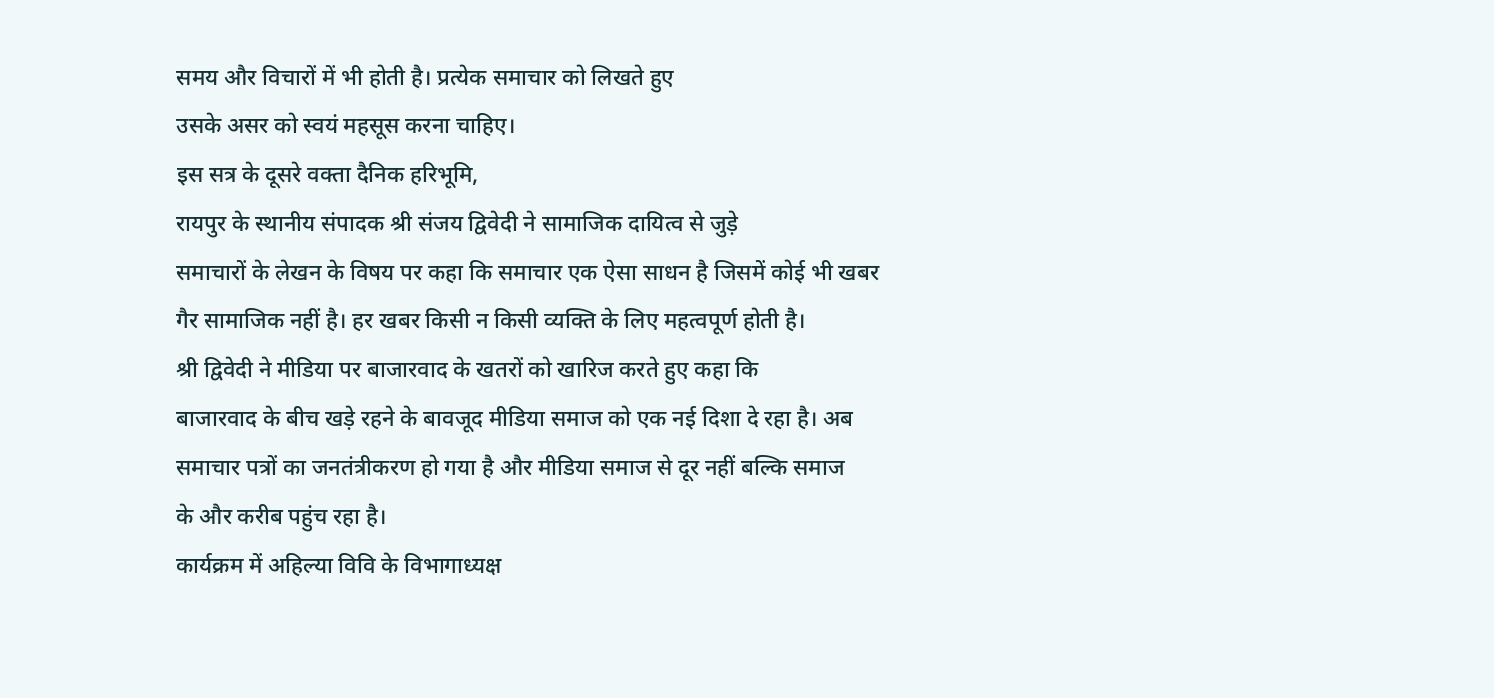समय और विचारों में भी होती है। प्रत्येक समाचार को लिखते हुए
उसके असर को स्वयं महसूस करना चाहिए।
इस सत्र के दूसरे वक्ता दैनिक हरिभूमि,
रायपुर के स्थानीय संपादक श्री संजय द्विवेदी ने सामाजिक दायित्व से जुड़े
समाचारों के लेखन के विषय पर कहा कि समाचार एक ऐसा साधन है जिसमें कोई भी खबर
गैर सामाजिक नहीं है। हर खबर किसी न किसी व्यक्ति के लिए महत्वपूर्ण होती है।
श्री द्विवेदी ने मीडिया पर बाजारवाद के खतरों को खारिज करते हुए कहा कि
बाजारवाद के बीच खड़े रहने के बावजूद मीडिया समाज को एक नई दिशा दे रहा है। अब
समाचार पत्रों का जनतंत्रीकरण हो गया है और मीडिया समाज से दूर नहीं बल्कि समाज
के और करीब पहुंच रहा है।
कार्यक्रम में अहिल्या विवि के विभागाध्यक्ष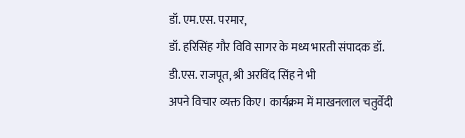डॉ. एम.एस. परमार,
डॉ. हरिसिंह गौर विवि सागर के मध्य भारती संपादक डॉ.
डी.एस. राजपूत, श्री अरविंद सिंह ने भी
अपने विचार व्यक्त किए। कार्यक्रम में माखनलाल चतुर्वेदी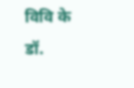विवि के डॉ.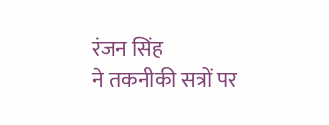रंजन सिंह
ने तकनीकी सत्रों पर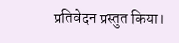प्रतिवेदन प्रस्तुत किया।